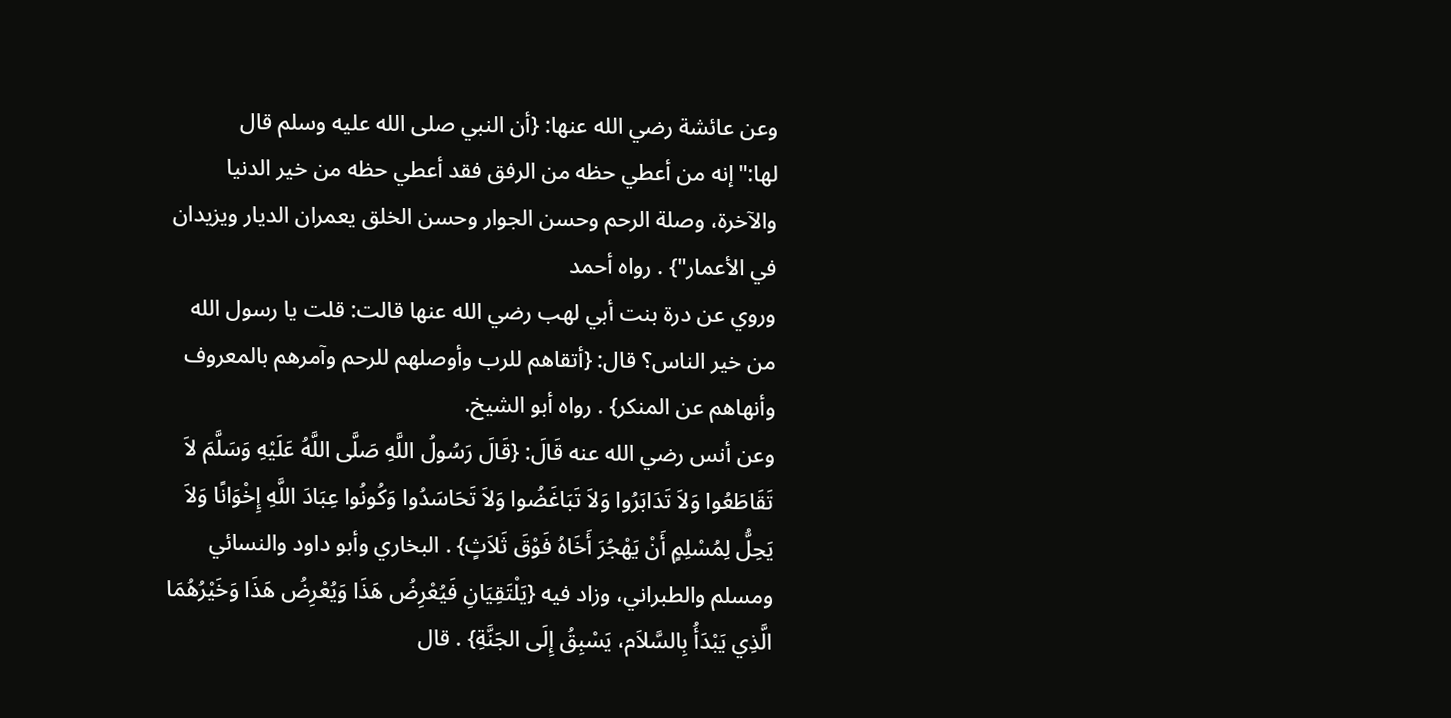وعن عائشة رضي الله عنها: {أن النبي صلى الله عليه وسلم قال لها:"إنه من أعطي حظه من الرفق فقد أعطي حظه من خير الدنيا والآخرة، وصلة الرحم وحسن الجوار وحسن الخلق يعمران الديار ويزيدان في الأعمار"} . رواه أحمد
وروي عن درة بنت أبي لهب رضي الله عنها قالت: قلت يا رسول الله من خير الناس؟ قال: {أتقاهم للرب وأوصلهم للرحم وآمرهم بالمعروف وأنهاهم عن المنكر} . رواه أبو الشيخ.
وعن أنس رضي الله عنه قَالَ: {قَالَ رَسُولُ اللَّهِ صَلَّى اللَّهُ عَلَيْهِ وَسَلَّمَ لاَ تَقَاطَعُوا وَلاَ تَدَابَرُوا وَلاَ تَبَاغَضُوا وَلاَ تَحَاسَدُوا وَكُونُوا عِبَادَ اللَّهِ إِخْوَانًا وَلاَ يَحِلُّ لِمُسْلِمٍ أَنْ يَهْجُرَ أَخَاهُ فَوْقَ ثَلاَثٍ} . البخاري وأبو داود والنسائي ومسلم والطبراني، وزاد فيه {يَلْتَقِيَانِ فَيُعْرِضُ هَذَا وَيُعْرِضُ هَذَا وَخَيْرُهُمَا الَّذِي يَبْدَأُ بِالسَّلاَم، يَسْبِقُ إِلَى الجَنَّةِ} . قال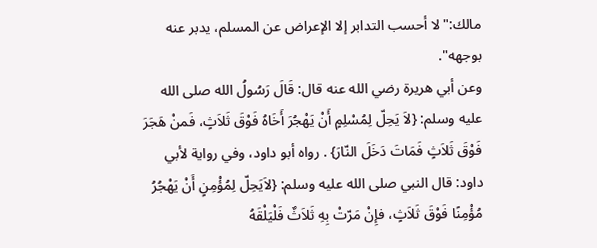مالك:"لا أحسب التدابر إلا الإعراض عن المسلم، يدبر عنه بوجهه".
وعن أبي هريرة رضي الله عنه قال: قَالَ رَسُولُ الله صلى الله عليه وسلم: {لاَ يَحِلّ لِمُسْلِمٍ أَنْ يَهْجُرَ أَخَاهُ فَوْقَ ثَلاَثٍ، فَمنْ هَجَرَ فَوْقَ ثَلاَثٍ فَمَاتَ دَخَلَ النّارَ} . رواه أبو داود، وفي رواية لأبي داود: قال النبي صلى الله عليه وسلم: {لاَيَحِلّ لِمُؤْمِنٍ أَنْ يَهْجُرُ مُؤْمِنًا فَوْقَ ثَلاَثٍ، فإِنْ مَرّتْ بِهِ ثَلاَثٌ فَلْيَلْقَهُ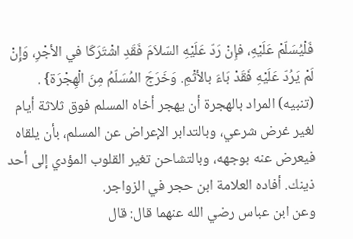فَلْيُسَلّمْ عَلَيْهِ، فإِنْ رَدّ عَلَيْهِ السّلاَمَ فَقَدِ اشْتَرَكَا في الأجْرِ، وَإِنْ لَمْ يَرُدّ عَلَيْهِ فَقَدْ بَاءَ بالأثْمِ. وَخَرَجَ المُسَلّمُ مِنَ الْهِجْرَة} .
(تنبيه) المراد بالهجرة أن يهجر أخاه المسلم فوق ثلاثة أيام لغير غرض شرعي، وبالتدابر الإعراض عن المسلم، بأن يلقاه فيعرض عنه بوجهه، وبالتشاحن تغير القلوب المؤدي إلى أحد ذينك. أفاده العلامة ابن حجر في الزواجر.
وعن ابن عباس رضي الله عنهما قال: قال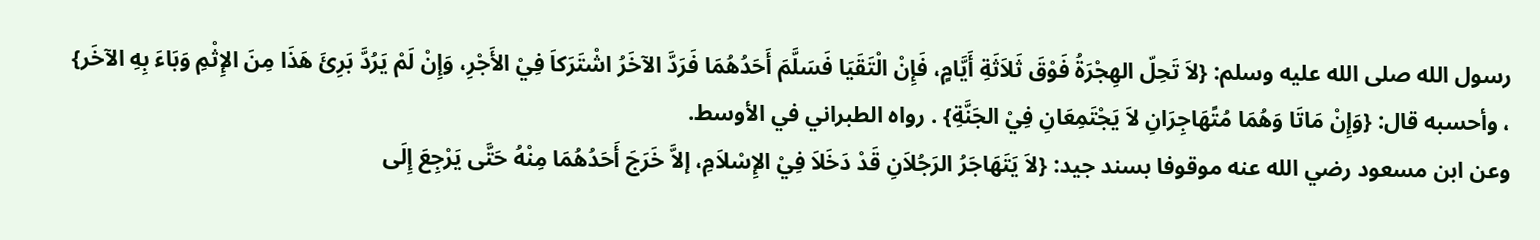رسول الله صلى الله عليه وسلم: {لاَ تَحِلّ الهِجْرَةُ فَوْقَ ثَلاَثَةِ أَيَّامٍ، فَإِنْ الْتَقَيَا فَسَلَّمَ أَحَدُهُمَا فَرَدَّ الآخَرُ اشْتَرَكاَ فِيْ الأَجْرِ، وَإِنْ لَمْ يَرُدَّ بَرِئَ هَذَا مِنَ الإِثْمِ وَبَاءَ بِهِ الآخَر} ، وأحسبه قال: {وَإِنْ مَاتَا وَهُمَا مُتًهَاجِرَانِ لاَ يَجْتَمِعَانِ فِيْ الجَنَّةِ} . رواه الطبراني في الأوسط.
وعن ابن مسعود رضي الله عنه موقوفا بسند جيد: {لاَ يَتَهَاجَرُ الرَجُلاَنِ قَدْ دَخَلاَ فِيْ الإِسْلاَمِ، إلاَّ خَرَجَ أَحَدُهُمَا مِنْهُ حَتَّى يَرْجِعَ إِلَى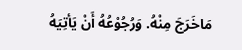مَاخَرَجَ مِنْهُ. وَرُجُوْعُهُ أَنْ يَأتِيَهُ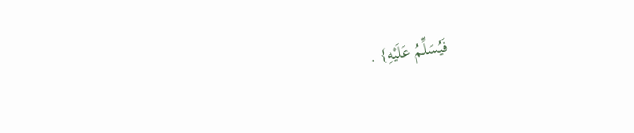فَيُسَلِّمُ عَلَيْهِ} .